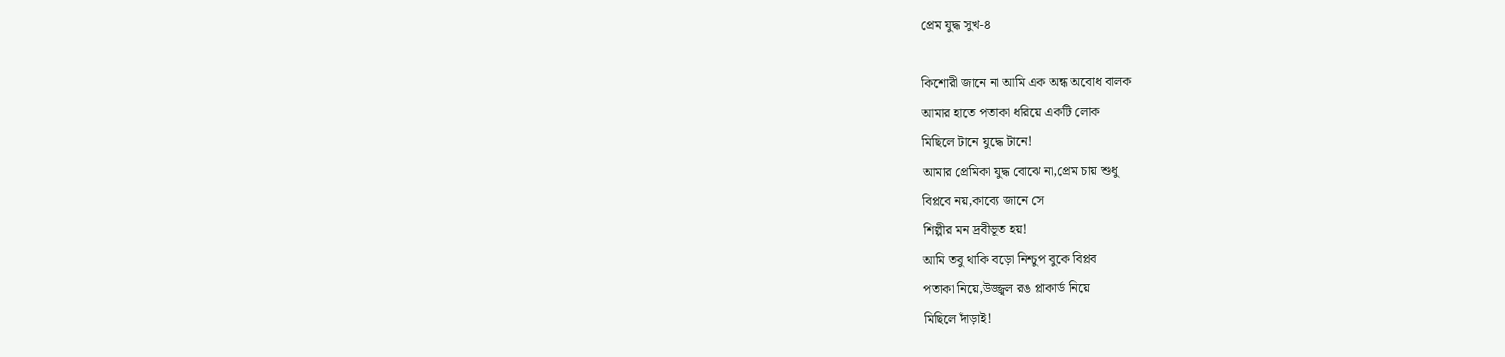প্রেম যুদ্ধ সুখ-৪

কিশোরী জানে না আমি এক অন্ধ অবোধ বালক
আমার হাতে পতাকা ধরিয়ে একটি লোক
মিছিলে টানে যুদ্ধে টানে!
আমার প্রেমিকা যুদ্ধ বোঝে না,প্রেম চায় শুধু
বিপ্লবে নয়,কাব্যে জানে সে
শিল্পীর মন দ্রবীভূত হয়!
আমি তবু থাকি বড়ো নিশ্চুপ বুকে বিপ্লব
পতাকা নিয়ে,উজ্জ্বল রঙ প্লাকার্ড নিয়ে
মিছিলে দাঁড়াই!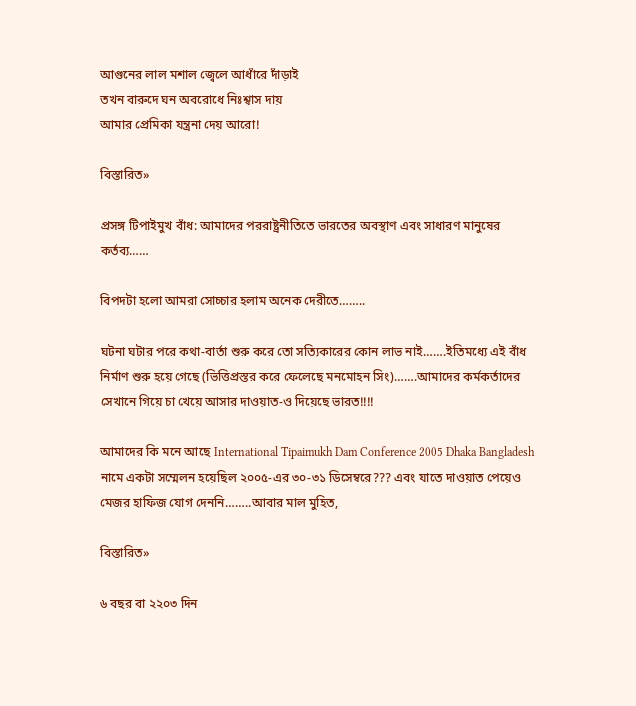আগুনের লাল মশাল জ্বেলে আধাঁরে দাঁড়াই
তখন বারুদে ঘন অবরোধে নিঃশ্বাস দায়
আমার প্রেমিকা যন্ত্রনা দেয় আরো!

বিস্তারিত»

প্রসঙ্গ টিপাইমুখ বাঁধ: আমাদের পররাষ্ট্রনীতিতে ভারতের অবস্থাণ এবং সাধারণ মানুষের কর্তব্য……

বিপদটা হলো আমরা সোচ্চার হলাম অনেক দেরীতে……..

ঘটনা ঘটার পরে কথা-বার্তা শুরু করে তো সত্যিকারের কোন লাভ নাই…….ইতিমধ্যে এই বাঁধ নির্মাণ শুরু হয়ে গেছে (ভিত্তিপ্রস্তর করে ফেলেছে মনমোহন সিং)…….আমাদের কর্মকর্তাদের সেখানে গিয়ে চা খেয়ে আসার দাওয়াত-ও দিয়েছে ভারত!!!!

আমাদের কি মনে আছে International Tipaimukh Dam Conference 2005 Dhaka Bangladesh নামে একটা সম্মেলন হয়েছিল ২০০৫-এর ৩০-৩১ ডিসেম্বরে??? এবং যাতে দাওয়াত পেয়েও মেজর হাফিজ যোগ দেননি……..আবার মাল মুহিত,

বিস্তারিত»

৬ বছর বা ২২০৩ দিন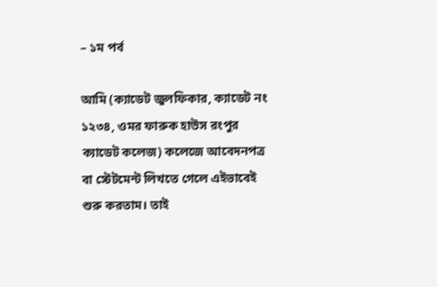– ১ম পর্ব

আমি (ক্যাডেট জুলফিকার, ক্যাডেট নং ১২৩৪, ওমর ফারুক হাউস রংপুর ক্যাডেট কলেজ) কলেজে আবেদনপত্র বা স্টেটমেন্ট লিখতে গেলে এইভাবেই শুরু করতাম। তাই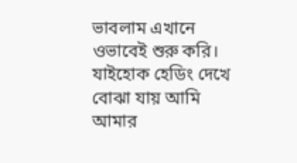ভাবলাম এখানে ওভাবেই শুরু করি। যাইহোক হেডিং দেখে বোঝা যায় আমি আমার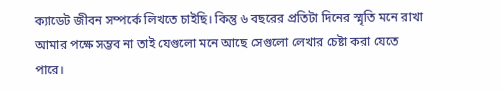ক্যাডেট জীবন সম্পর্কে লিখতে চাইছি। কিন্তু ৬ বছরের প্রতিটা দিনের স্মৃতি মনে রাখা আমার পক্ষে সম্ভব না তাই যেগুলো মনে আছে সেগুলো লেখার চেষ্টা করা যেতে পারে।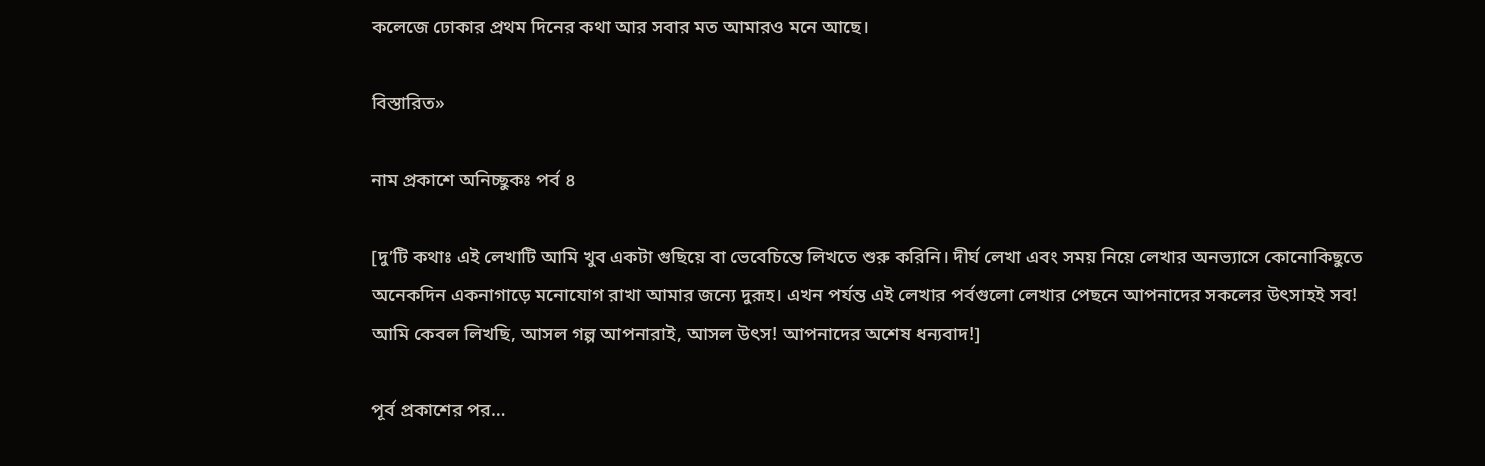কলেজে ঢোকার প্রথম দিনের কথা আর সবার মত আমারও মনে আছে।

বিস্তারিত»

নাম প্রকাশে অনিচ্ছুকঃ পর্ব ৪

[দু’টি কথাঃ এই লেখাটি আমি খুব একটা গুছিয়ে বা ভেবেচিন্তে লিখতে শুরু করিনি। দীর্ঘ লেখা এবং সময় নিয়ে লেখার অনভ্যাসে কোনোকিছুতে অনেকদিন একনাগাড়ে মনোযোগ রাখা আমার জন্যে দুরূহ। এখন পর্যন্ত এই লেখার পর্বগুলো লেখার পেছনে আপনাদের সকলের উৎসাহই সব! আমি কেবল লিখছি, আসল গল্প আপনারাই, আসল উৎস! আপনাদের অশেষ ধন্যবাদ!]

পূর্ব প্রকাশের পর…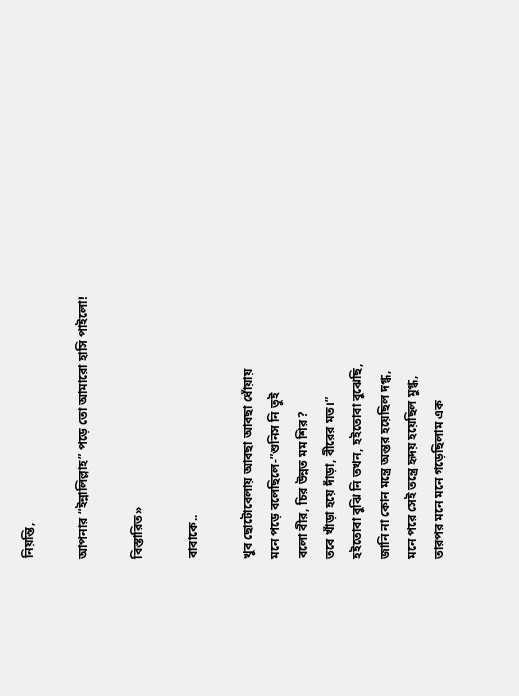নিয়ন্তি,

আপনার “ইন্নালিল্লাহ” পড়ে তো আমারো হাসি পাইলো!

বিস্তারিত»

বাবাকে..

খুব ছোটোবেলায় আবছা আবছা ধোঁয়ায়
মনে পড়ে বলেছিলে-”শুনিস নি তুই
বলো বীর, চির উন্নত মম শির?
তবে খাঁড়া হয়ে দাঁড়া, বীরের মত।”
হইতোবা বুঝি নি তখন, হইতোবা বুঝেছি,
জানি না কোন মন্ত্রে অন্তর হয়েছিল দগ্ধ,
মনে পরে সেই তন্ত্রে হৃদয় হয়েছিল মুগ্ধ,
তারপর মনে মনে গড়েছিলাম এক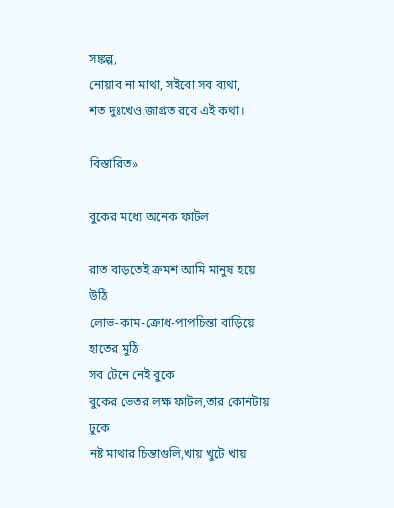সঙ্কল্প,
নোয়াব না মাথা, সইবো সব ব্যথা,
শত দুঃখেও জাগ্রত রবে এই কথা।

বিস্তারিত»

বুকের মধ্যে অনেক ফাটল

রাত বাড়তেই ক্রমশ আমি মানুষ হয়ে উঠি
লোভ-কাম-ক্রোধ-পাপচিন্তা বাড়িয়ে হাতের মুঠি
সব টেনে নেই বুকে
বুকের ভেতর লক্ষ ফাটল,তার কোনটায় ঢুকে
নষ্ট মাথার চিন্তাগুলি,খায় খুটে খায়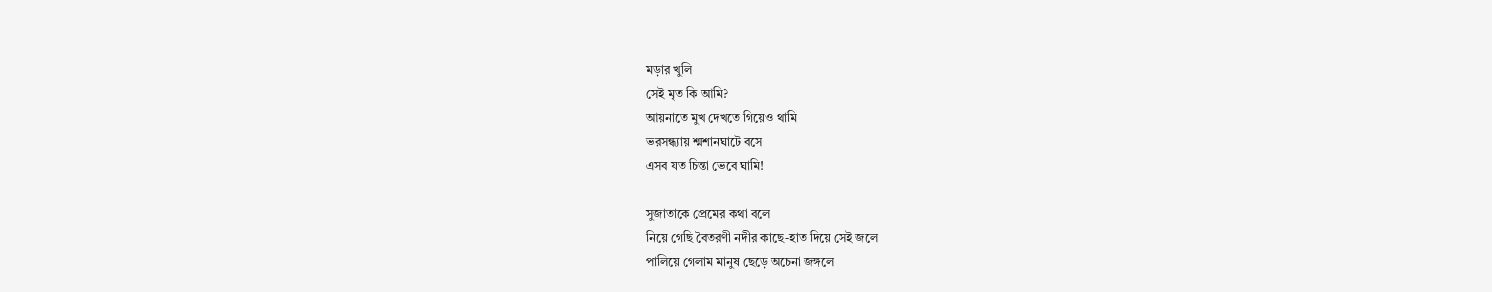মড়ার খুলি
সেই মৃত কি আমি?
আয়নাতে মুখ দেখতে গিয়েও থামি
ভরসন্ধ্যায় শ্মশানঘাটে বসে
এসব যত চিন্তা ভেবে ঘামি!

সুজাতাকে প্রেমের কথা বলে
নিয়ে গেছি বৈতরণী নদীর কাছে-হাত দিয়ে সেই জলে
পালিয়ে গেলাম মানুষ ছেড়ে অচেনা জঙ্গলে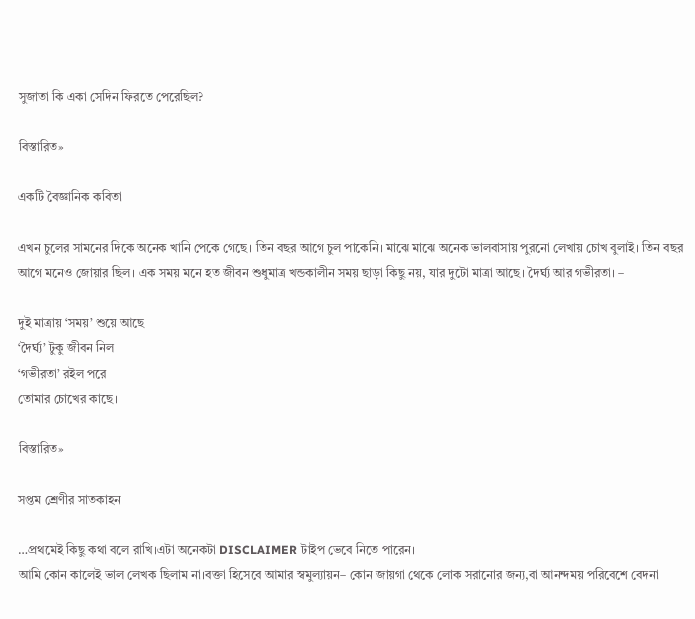সুজাতা কি একা সেদিন ফিরতে পেরেছিল?

বিস্তারিত»

একটি বৈজ্ঞানিক কবিতা

এখন চুলের সামনের দিকে অনেক খানি পেকে গেছে। তিন বছর আগে চুল পাকেনি। মাঝে মাঝে অনেক ভালবাসায় পুরনো লেখায় চোখ বুলাই। তিন বছর আগে মনেও জোয়ার ছিল। এক সময় মনে হত জীবন শুধুমাত্র খন্ডকালীন সময় ছাড়া কিছু নয়, যার দুটো মাত্রা আছে। দৈর্ঘ্য আর গভীরতা। –

দুই মাত্রায় ‘সময়’ শুয়ে আছে
‘দৈর্ঘ্য’ টুকু জীবন নিল
‘গভীরতা’ রইল পরে
তোমার চোখের কাছে।

বিস্তারিত»

সপ্তম শ্রেণীর সাতকাহন

…প্রথমেই কিছু কথা বলে রাখি।এটা অনেকটা DISCLAIMER টাইপ ভেবে নিতে পারেন।
আমি কোন কালেই ভাল লেখক ছিলাম না।বক্তা হিসেবে আমার স্বমুল্যায়ন– কোন জায়গা থেকে লোক সরানোর জন্য,বা আনন্দময় পরিবেশে বেদনা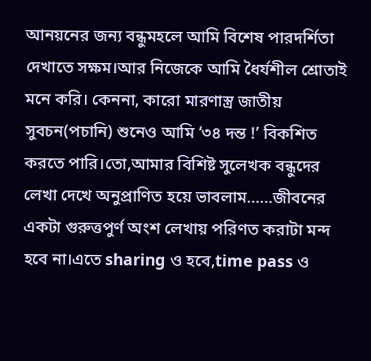আনয়নের জন্য বন্ধুমহলে আমি বিশেষ পারদর্শিতা দেখাতে সক্ষম।আর নিজেকে আমি ধৈর্যশীল শ্রোতাই মনে করি। কেননা, কারো মারণাস্ত্র জাতীয় সুবচন(পচানি) শুনেও আমি ‘৩৪ দন্ত !’ বিকশিত করতে পারি।তো,আমার বিশিষ্ট সুলেখক বন্ধুদের লেখা দেখে অনুপ্রাণিত হয়ে ভাবলাম……জীবনের একটা গুরুত্তপুর্ণ অংশ লেখায় পরিণত করাটা মন্দ হবে না।এতে sharing ও হবে,time pass ও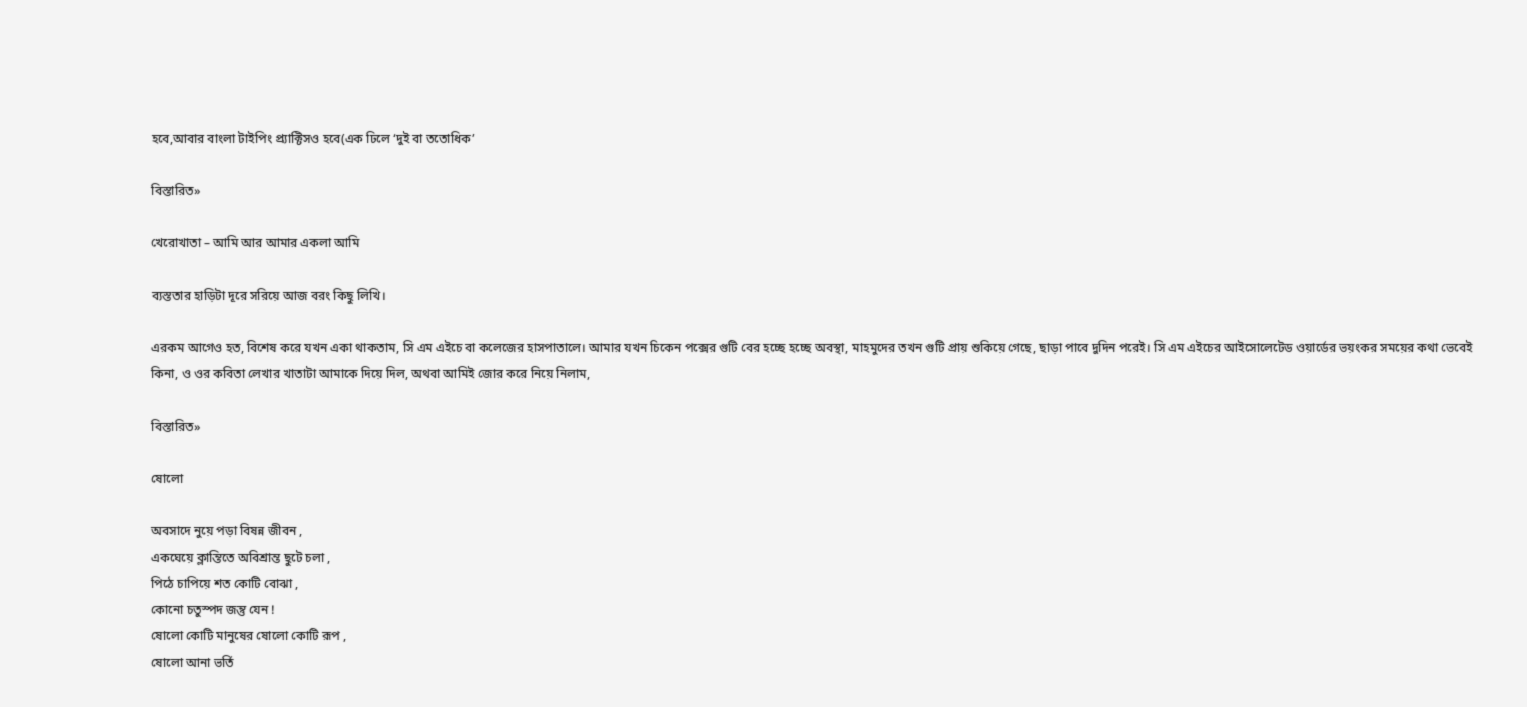হবে,আবার বাংলা টাইপিং প্র্যাক্টিসও হবে(এক ঢিলে ‘দুই বা ততোধিক’

বিস্তারিত»

খেরোখাতা – আমি আর আমার একলা আমি

ব্যস্ততার হাড়িটা দূরে সরিয়ে আজ বরং কিছু লিখি।

এরকম আগেও হত, বিশেষ করে যখন একা থাকতাম, সি এম এইচে বা কলেজের হাসপাতালে। আমার যখন চিকেন পক্সের গুটি বের হচ্ছে হচ্ছে অবস্থা, মাহমুদের তখন গুটি প্রায় শুকিয়ে গেছে, ছাড়া পাবে দুদিন পরেই। সি এম এইচের আইসোলেটেড ওয়ার্ডের ভয়ংকর সময়ের কথা ভেবেই কিনা, ও ওর কবিতা লেখার খাতাটা আমাকে দিয়ে দিল, অথবা আমিই জোর করে নিয়ে নিলাম,

বিস্তারিত»

ষোলো

অবসাদে নুয়ে পড়া বিষন্ন জীবন ,
একঘেয়ে ক্লান্তিতে অবিশ্রান্ত ছুটে চলা ,
পিঠে চাপিয়ে শত কোটি বোঝা ,
কোনো চতুস্পদ জন্তু যেন !
ষোলো কোটি মানুষের ষোলো কোটি রূপ ,
ষোলো আনা ভর্তি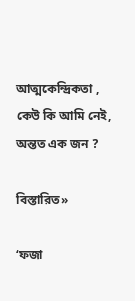আত্মকেন্দ্রিকতা ,
কেউ কি আমি নেই, অন্তত এক জন ?

বিস্তারিত»

‘ফজা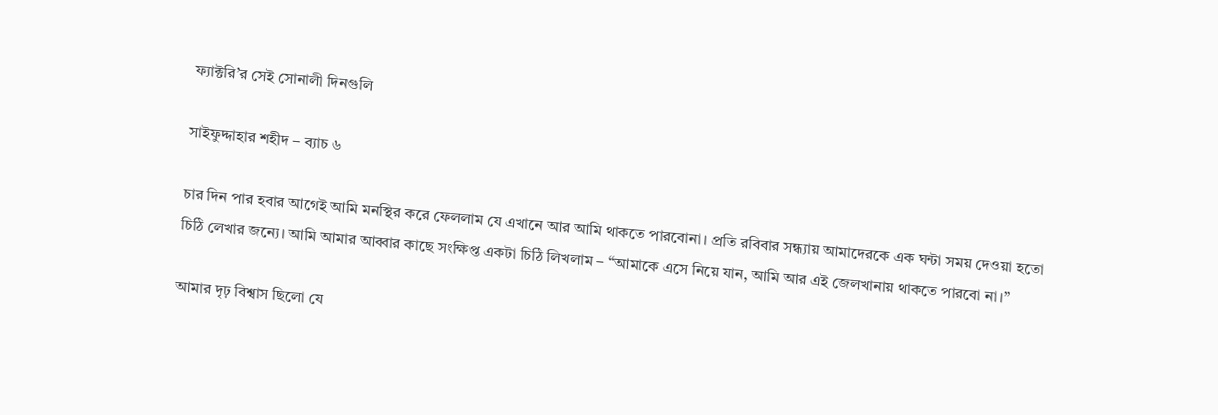ফ্যাক্টরি’র সেই সোনালী দিনগুলি

সাইফুদ্দাহার শহীদ – ব্যাচ ৬

চার দিন পার হবার আগেই আমি মনস্থির করে ফেললাম যে এখানে আর আমি থাকতে পারবোনা। প্রতি রবিবার সন্ধ্যায় আমাদেরকে এক ঘন্টা সময় দেওয়া হতো চিঠি লেখার জন্যে। আমি আমার আব্বার কাছে সংক্ষিপ্ত একটা চিঠি লিখলাম – “আমাকে এসে নিয়ে যান, আমি আর এই জেলখানায় থাকতে পারবো না।”

আমার দৃঢ় বিশ্বাস ছিলো যে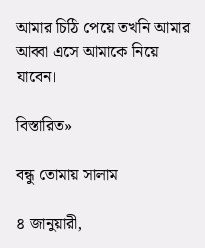আমার চিঠি পেয়ে তখনি আমার আব্বা এসে আমাকে নিয়ে যাবেন।

বিস্তারিত»

বন্ধু তোমায় সালাম

৪ জানুয়ারী,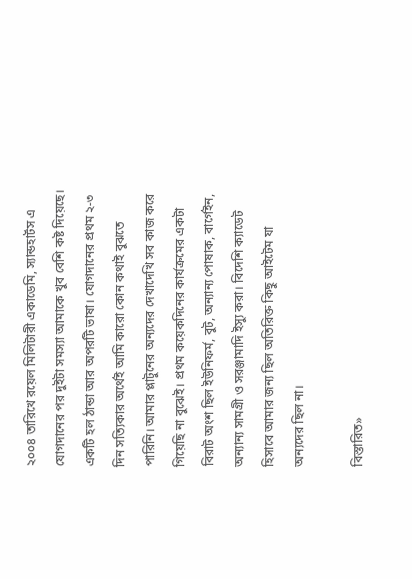২০০৪ তারিখে রয়েল মিলিটারী একাডেমি, স্যান্ডহার্টস এ যোগদানের পর দুইটা সমস্যা আমাকে খুব বেশি কষ্ট দিয়েছে। একটি হল ঠান্ডা আর অপরটি ভাষা। যোগদানের প্রথম ২-৩ দিন সত্যিকার অর্থেই আমি কারো কোন কথাই বুঝতে পারিনি। আমার প্লাটুনের অন্যদের দেখাদেখি সব কাজ করে গিয়েছি না বুঝেই। প্রথম কয়েকদিনের কার্যক্রমের একটা বিরাট অংশ ছিল ইউনিফর্ম, বুট, অন্যান্য পোষাক, বার্গেইন, অন্যান্য সামগ্রী ও সরঞ্জামাদি ইস্যু করা। বিদেশি ক্যাডেট হিসাবে আমার জন্য ছিল অতিরিক্ত কিছু আইটেম যা অন্যদের ছিল না।

বিস্তারিত»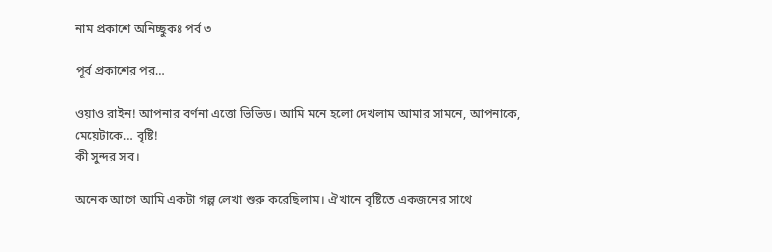নাম প্রকাশে অনিচ্ছুকঃ পর্ব ৩

পূর্ব প্রকাশের পর…

ওয়াও রাইন! আপনার বর্ণনা এত্তো ভিভিড। আমি মনে হলো দেখলাম আমার সামনে, আপনাকে, মেয়েটাকে… বৃষ্টি!
কী সুন্দর সব।

অনেক আগে আমি একটা গল্প লেখা শুরু করেছিলাম। ঐখানে বৃষ্টিতে একজনের সাথে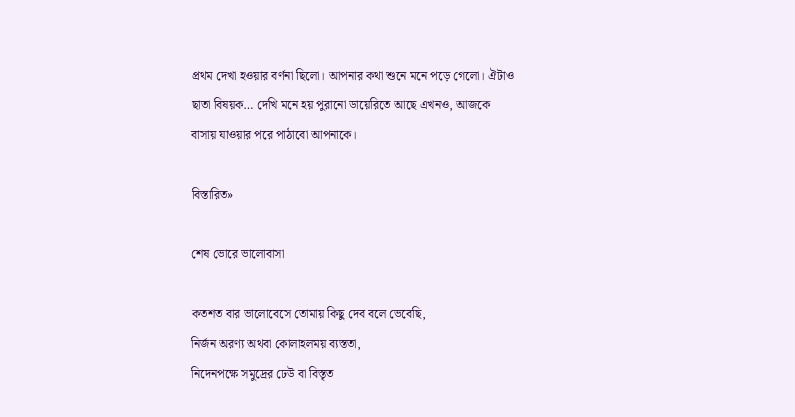প্রথম দেখা হওয়ার বর্ণনা ছিলো। আপনার কথা শুনে মনে পড়ে গেলো। ঐটাও ছাতা বিষয়ক… দেখি মনে হয় পুরানো ডায়েরিতে আছে এখনও, আজকে বাসায় যাওয়ার পরে পাঠাবো আপনাকে।

বিস্তারিত»

শেষ ভোরে ভালোবাসা

কতশত বার ভালোবেসে তোমায় কিছু দেব বলে ভেবেছি,
নির্জন অরণ্য অথবা কোলাহলময় ব্যস্ততা,
নিদেনপক্ষে সমুদ্রের ঢেউ বা বিস্তৃত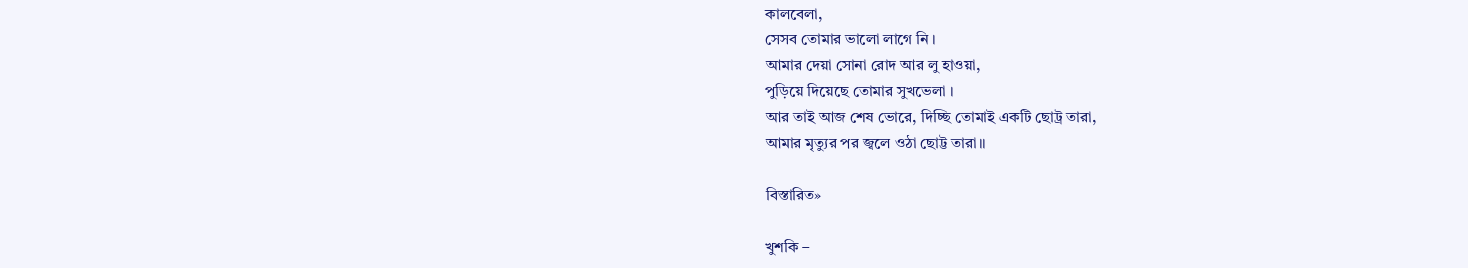কালবেলা,
সেসব তোমার ভালো লাগে নি ।
আমার দেয়া সোনা রোদ আর লু হাওয়া,
পুড়িয়ে দিয়েছে তোমার সুখভেলা ।
আর তাই আজ শেষ ভোরে, দিচ্ছি তোমাই একটি ছোট্র তারা,
আমার মৃত্যুর পর ‌জ্বলে ওঠা ছোট্ট তারা।।

বিস্তারিত»

খুশকি –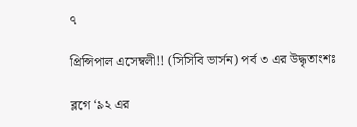৭

প্রিন্সিপাল এসেম্বলী!! (সিসিবি ভার্সন) পর্ব ৩ এর উদ্ধৃতাংশঃ

ব্লগে ‘৯২ এর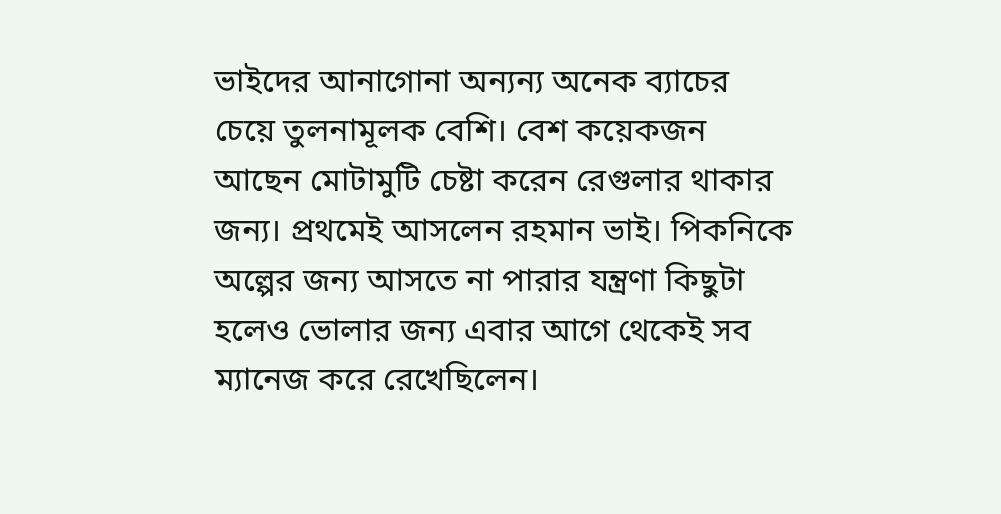ভাইদের আনাগোনা অন্যন্য অনেক ব্যাচের চেয়ে তুলনামূলক বেশি। বেশ কয়েকজন আছেন মোটামুটি চেষ্টা করেন রেগুলার থাকার জন্য। প্রথমেই আসলেন রহমান ভাই। পিকনিকে অল্পের জন্য আসতে না পারার যন্ত্রণা কিছুটা হলেও ভোলার জন্য এবার আগে থেকেই সব ম্যানেজ করে রেখেছিলেন।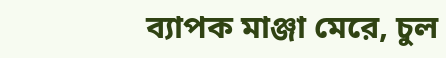ব্যাপক মাঞ্জা মেরে, চুল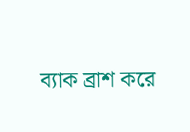ব্যাক ব্রাশ করে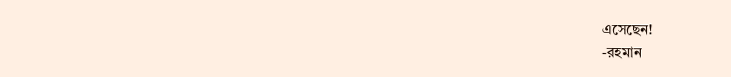এসেছেন!
-রহমান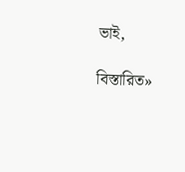ভাই,

বিস্তারিত»